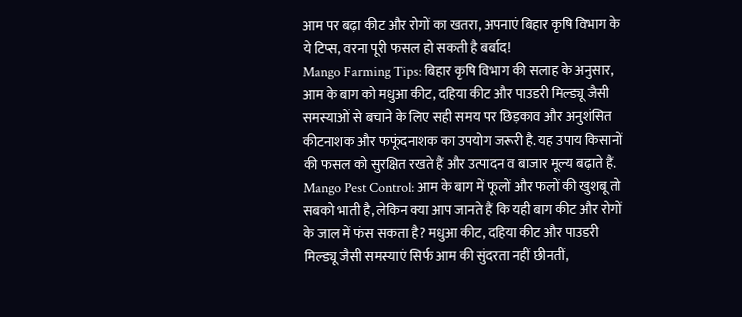आम पर बढ़ा कीट और रोगों का खतरा, अपनाएं बिहार कृषि विभाग के ये टिप्स, वरना पूरी फसल हो सकती है बर्बाद!
Mango Farming Tips: बिहार कृषि विभाग की सलाह के अनुसार, आम के बाग को मधुआ कीट, दहिया कीट और पाउडरी मिल्ड्यू जैसी समस्याओं से बचाने के लिए सही समय पर छिड़काव और अनुशंसित कीटनाशक और फफूंदनाशक का उपयोग जरूरी है. यह उपाय किसानों की फसल को सुरक्षित रखते हैं और उत्पादन व बाजार मूल्य बढ़ाते हैं.
Mango Pest Control: आम के बाग में फूलों और फलों की खुशबू तो सबको भाती है, लेकिन क्या आप जानते हैं कि यही बाग कीट और रोगों के जाल में फंस सकता है? मधुआ कीट, दहिया कीट और पाउडरी मिल्ड्यू जैसी समस्याएं सिर्फ आम की सुंदरता नहीं छीनतीं,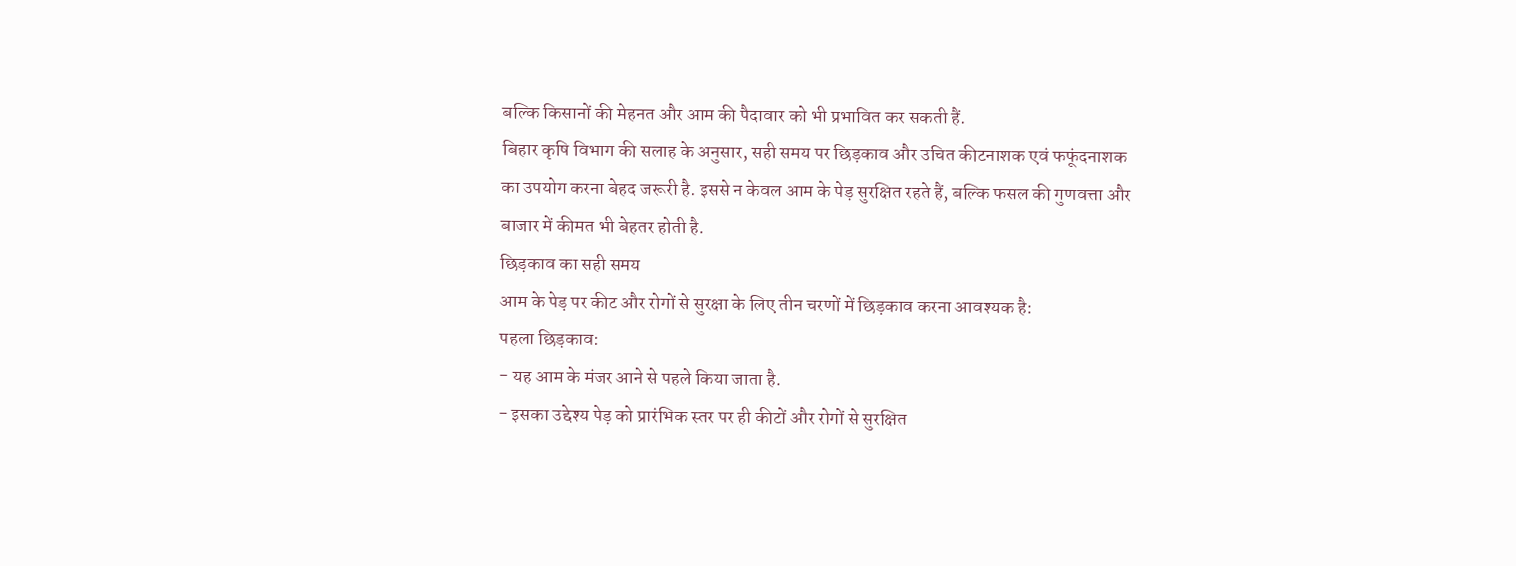बल्कि किसानों की मेहनत और आम की पैदावार को भी प्रभावित कर सकती हैं.
बिहार कृषि विभाग की सलाह के अनुसार, सही समय पर छिड़काव और उचित कीटनाशक एवं फफूंदनाशक का उपयोग करना बेहद जरूरी है. इससे न केवल आम के पेड़ सुरक्षित रहते हैं, बल्कि फसल की गुणवत्ता और बाजार में कीमत भी बेहतर होती है.
छिड़काव का सही समय
आम के पेड़ पर कीट और रोगों से सुरक्षा के लिए तीन चरणों में छिड़काव करना आवश्यक है:
पहला छिड़काव:
- यह आम के मंजर आने से पहले किया जाता है.
- इसका उद्देश्य पेड़ को प्रारंभिक स्तर पर ही कीटों और रोगों से सुरक्षित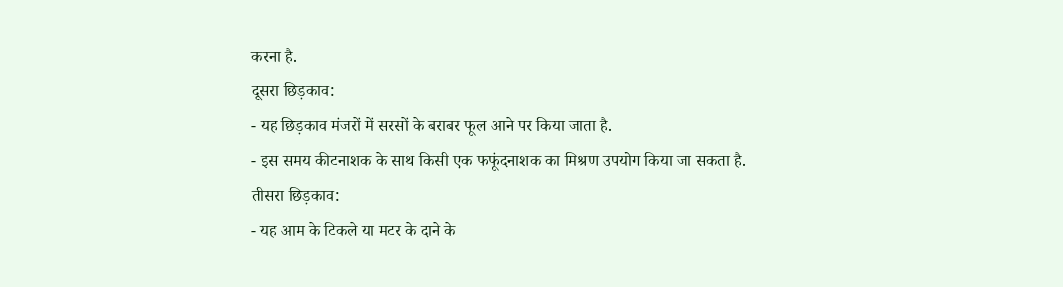करना है.
दूसरा छिड़काव:
- यह छिड़काव मंजरों में सरसों के बराबर फूल आने पर किया जाता है.
- इस समय कीटनाशक के साथ किसी एक फफूंदनाशक का मिश्रण उपयोग किया जा सकता है.
तीसरा छिड़काव:
- यह आम के टिकले या मटर के दाने के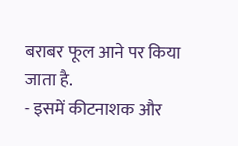बराबर फूल आने पर किया जाता है.
- इसमें कीटनाशक और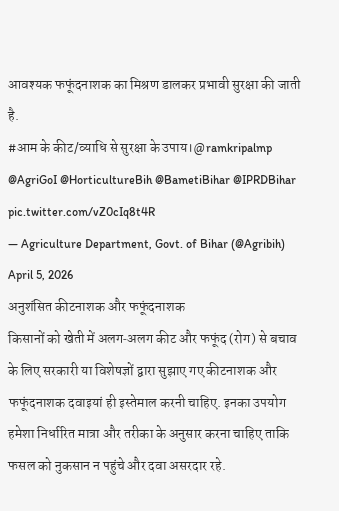आवश्यक फफूंदनाशक का मिश्रण डालकर प्रभावी सुरक्षा की जाती है.
#आम के कीट/व्याधि से सुरक्षा के उपाय।@ramkripalmp @AgriGoI @HorticultureBih @BametiBihar @IPRDBihar pic.twitter.com/vZ0cIq8t4R
— Agriculture Department, Govt. of Bihar (@Agribih) April 5, 2026
अनुशंसित कीटनाशक और फफूंदनाशक
किसानों को खेती में अलग‑अलग कीट और फफूंद (रोग) से बचाव के लिए सरकारी या विशेषज्ञों द्वारा सुझाए गए कीटनाशक और फफूंदनाशक दवाइयां ही इस्तेमाल करनी चाहिए. इनका उपयोग हमेशा निर्धारित मात्रा और तरीका के अनुसार करना चाहिए ताकि फसल को नुकसान न पहुंचे और दवा असरदार रहे.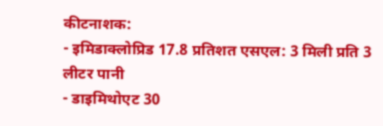कीटनाशक:
- इमिडाक्लोप्रिड 17.8 प्रतिशत एसएल: 3 मिली प्रति 3 लीटर पानी
- डाइमिथोएट 30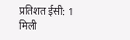प्रतिशत ईसी: 1 मिली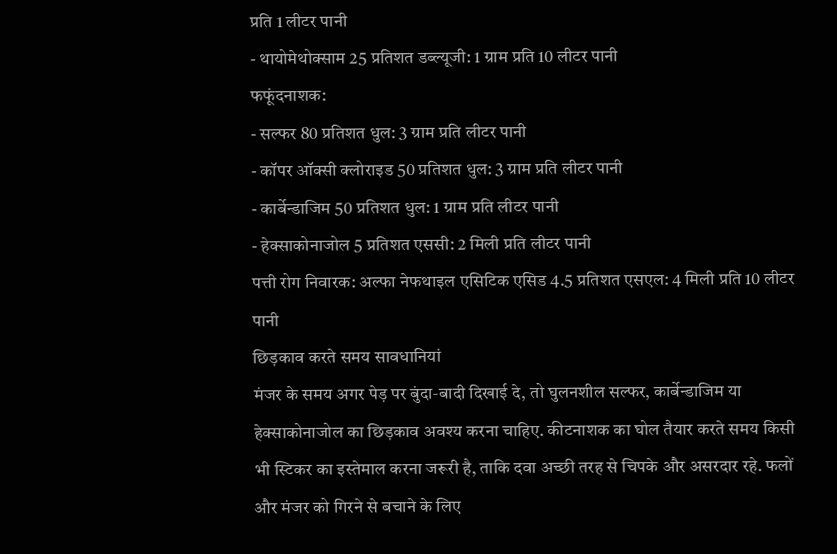प्रति 1 लीटर पानी
- थायोमेथोक्साम 25 प्रतिशत डब्ल्यूजी: 1 ग्राम प्रति 10 लीटर पानी
फफूंदनाशक:
- सल्फर 80 प्रतिशत धुल: 3 ग्राम प्रति लीटर पानी
- कॉपर ऑक्सी क्लोराइड 50 प्रतिशत धुल: 3 ग्राम प्रति लीटर पानी
- कार्बेन्डाजिम 50 प्रतिशत धुल: 1 ग्राम प्रति लीटर पानी
- हेक्साकोनाजोल 5 प्रतिशत एससी: 2 मिली प्रति लीटर पानी
पत्ती रोग निवारक: अल्फा नेफथाइल एसिटिक एसिड 4.5 प्रतिशत एसएल: 4 मिली प्रति 10 लीटर पानी
छिड़काव करते समय सावधानियां
मंजर के समय अगर पेड़ पर बुंदा‑बादी दिखाई दे, तो घुलनशील सल्फर, कार्बेन्डाजिम या हेक्साकोनाजोल का छिड़काव अवश्य करना चाहिए. कीटनाशक का घोल तैयार करते समय किसी भी स्टिकर का इस्तेमाल करना जरूरी है, ताकि दवा अच्छी तरह से चिपके और असरदार रहे. फलों और मंजर को गिरने से बचाने के लिए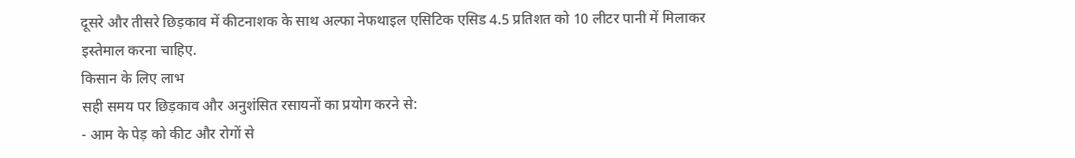दूसरे और तीसरे छिड़काव में कीटनाशक के साथ अल्फा नेफथाइल एसिटिक एसिड 4.5 प्रतिशत को 10 लीटर पानी में मिलाकर इस्तेमाल करना चाहिए.
किसान के लिए लाभ
सही समय पर छिड़काव और अनुशंसित रसायनों का प्रयोग करने से:
- आम के पेड़ को कीट और रोगों से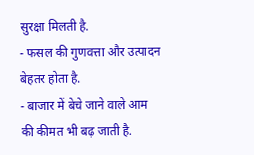सुरक्षा मिलती है.
- फसल की गुणवत्ता और उत्पादन बेहतर होता है.
- बाजार में बेचे जाने वाले आम की कीमत भी बढ़ जाती है.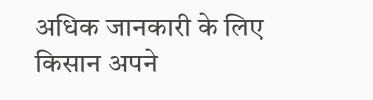अधिक जानकारी के लिए किसान अपने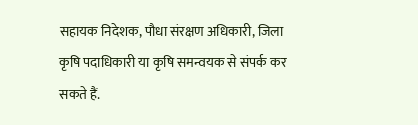सहायक निदेशक, पौधा संरक्षण अधिकारी, जिला कृषि पदाधिकारी या कृषि समन्वयक से संपर्क कर सकते हैं.